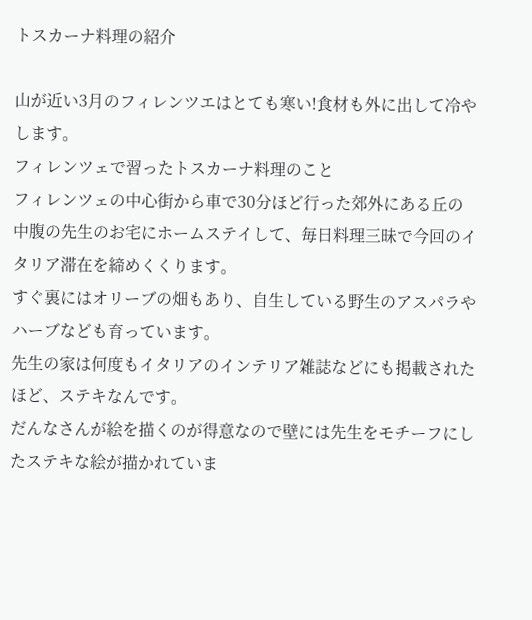トスカーナ料理の紹介

山が近い3月のフィレンツエはとても寒い!食材も外に出して冷やします。
フィレンツェで習ったトスカーナ料理のこと
フィレンツェの中心街から車で30分ほど行った郊外にある丘の中腹の先生のお宅にホームステイして、毎日料理三昧で今回のイタリア滞在を締めくくります。
すぐ裏にはオリーブの畑もあり、自生している野生のアスパラやハーブなども育っています。
先生の家は何度もイタリアのインテリア雑誌などにも掲載されたほど、ステキなんです。
だんなさんが絵を描くのが得意なので壁には先生をモチーフにしたステキな絵が描かれていま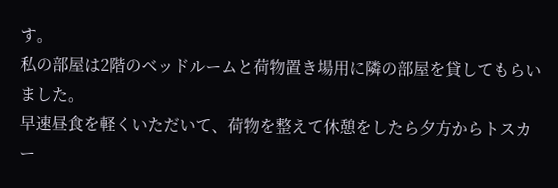す。
私の部屋は2階のベッドルームと荷物置き場用に隣の部屋を貸してもらいました。
早速昼食を軽くいただいて、荷物を整えて休憩をしたら夕方からトスカー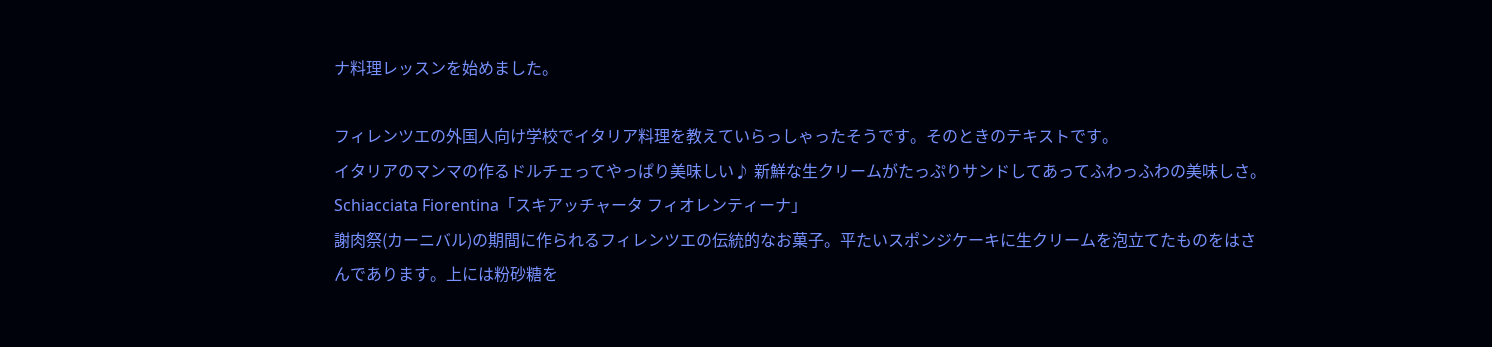ナ料理レッスンを始めました。

フィレンツエの外国人向け学校でイタリア料理を教えていらっしゃったそうです。そのときのテキストです。
イタリアのマンマの作るドルチェってやっぱり美味しい♪ 新鮮な生クリームがたっぷりサンドしてあってふわっふわの美味しさ。
Schiacciata Fiorentina「スキアッチャータ フィオレンティーナ」
謝肉祭(カーニバル)の期間に作られるフィレンツエの伝統的なお菓子。平たいスポンジケーキに生クリームを泡立てたものをはさんであります。上には粉砂糖を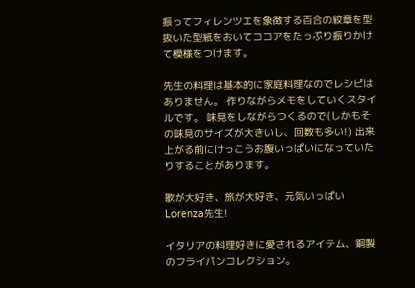振ってフィレンツエを象徴する百合の紋章を型抜いた型紙をおいてココアをたっぷり振りかけて模様をつけます。

先生の料理は基本的に家庭料理なのでレシピはありません。 作りながらメモをしていくスタイルです。 味見をしながらつくるので(しかもその味見のサイズが大きいし、回数も多い!) 出来上がる前にけっこうお腹いっぱいになっていたりすることがあります。

歌が大好き、旅が大好き、元気いっぱいLorenza先生!

イタリアの料理好きに愛されるアイテム、銅製のフライパンコレクション。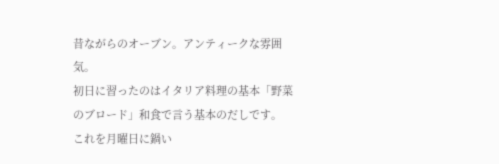昔ながらのオーブン。アンティークな雰囲気。
初日に習ったのはイタリア料理の基本「野菜のブロード」和食で言う基本のだしです。
これを月曜日に鍋い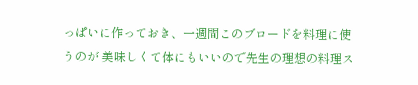っぱいに作っておき、一週間このブロードを料理に使うのが 美味しくて体にもいいので先生の理想の料理ス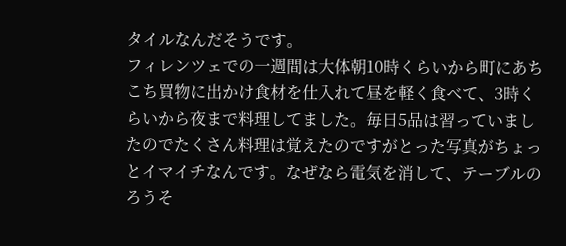タイルなんだそうです。
フィレンツェでの一週間は大体朝10時くらいから町にあちこち買物に出かけ食材を仕入れて昼を軽く食べて、3時くらいから夜まで料理してました。毎日5品は習っていましたのでたくさん料理は覚えたのですがとった写真がちょっとイマイチなんです。なぜなら電気を消して、テーブルのろうそ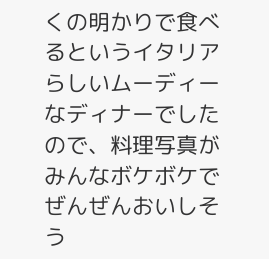くの明かりで食べるというイタリアらしいムーディーなディナーでしたので、料理写真がみんなボケボケでぜんぜんおいしそう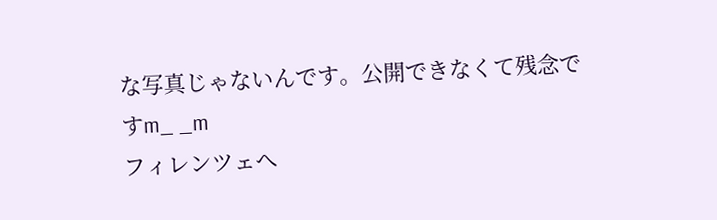な写真じゃないんです。公開できなくて残念ですm_ _m
フィレンツェへ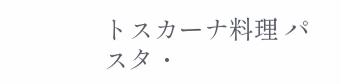トスカーナ料理 パスタ・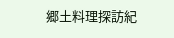郷土料理探訪紀